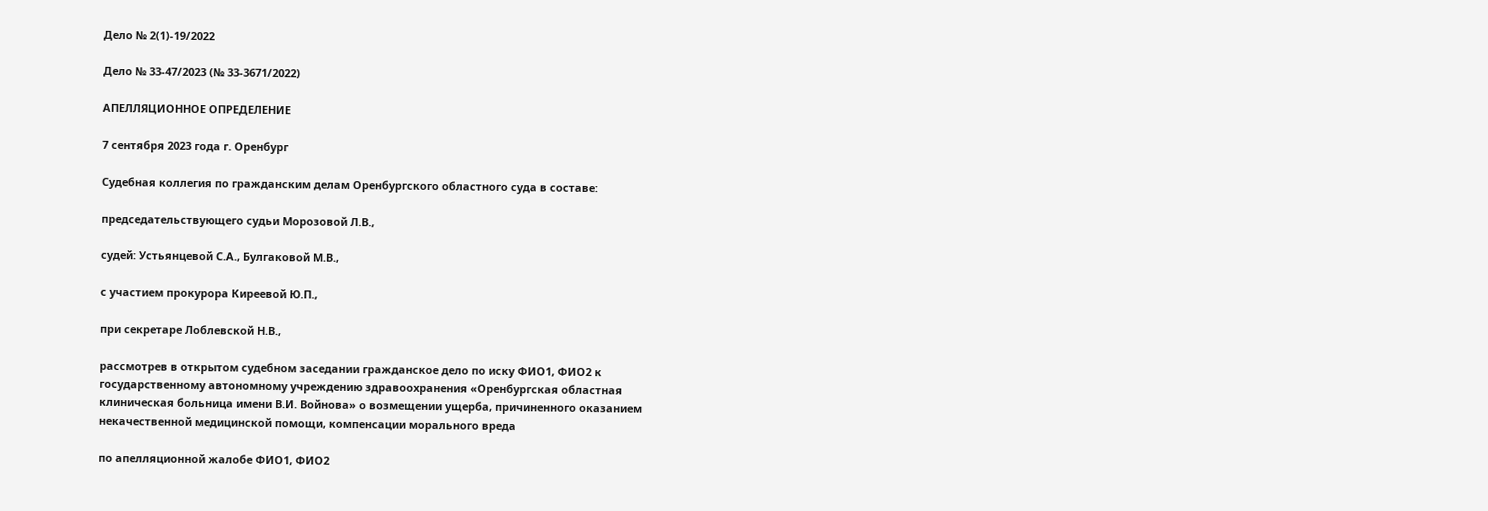Дело № 2(1)-19/2022

Дело № 33-47/2023 (№ 33-3671/2022)

АПЕЛЛЯЦИОННОЕ ОПРЕДЕЛЕНИЕ

7 сентября 2023 года г. Оренбург

Судебная коллегия по гражданским делам Оренбургского областного суда в составе:

председательствующего судьи Морозовой Л.В.,

судей: Устьянцевой С.А., Булгаковой М.В.,

с участием прокурора Киреевой Ю.П.,

при секретаре Лоблевской Н.В.,

рассмотрев в открытом судебном заседании гражданское дело по иску ФИО1, ФИО2 к государственному автономному учреждению здравоохранения «Оренбургская областная клиническая больница имени В.И. Войнова» о возмещении ущерба, причиненного оказанием некачественной медицинской помощи, компенсации морального вреда

по апелляционной жалобе ФИО1, ФИО2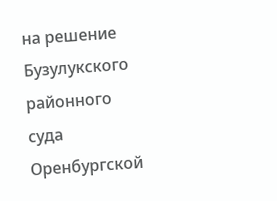на решение Бузулукского районного суда Оренбургской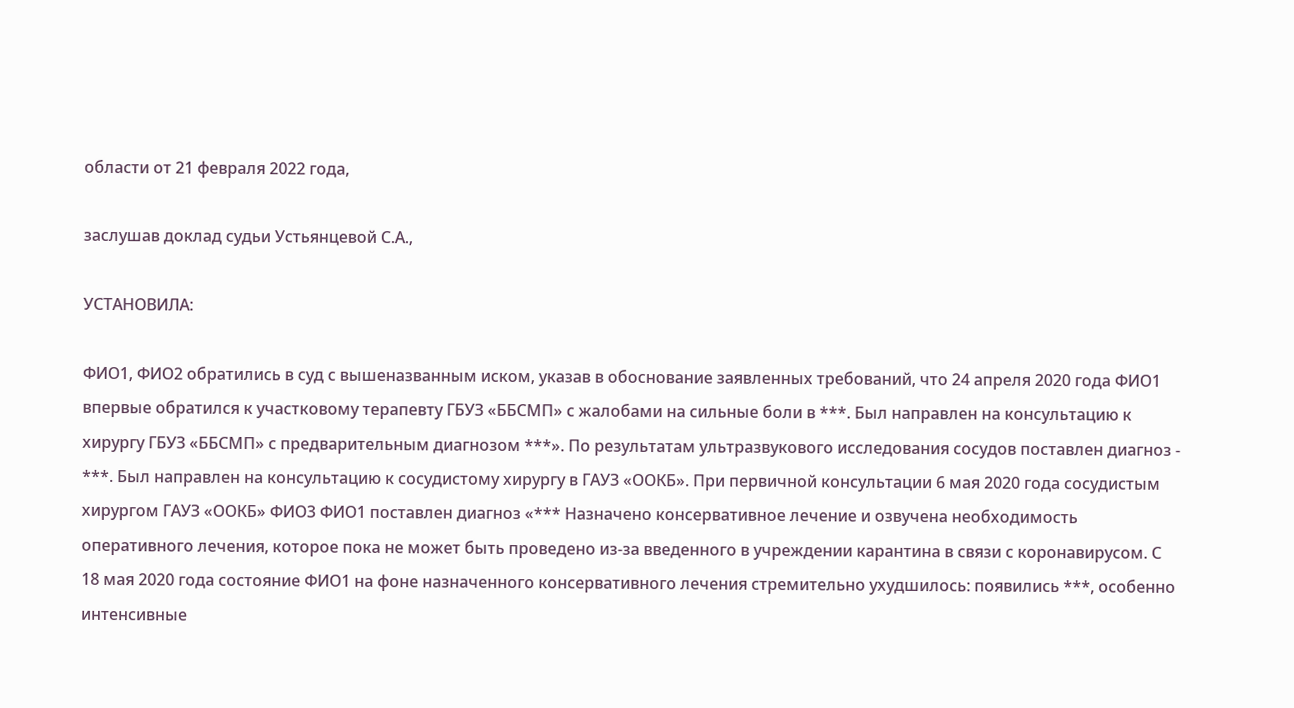области от 21 февраля 2022 года,

заслушав доклад судьи Устьянцевой С.А.,

УСТАНОВИЛА:

ФИО1, ФИО2 обратились в суд с вышеназванным иском, указав в обоснование заявленных требований, что 24 апреля 2020 года ФИО1 впервые обратился к участковому терапевту ГБУЗ «ББСМП» с жалобами на сильные боли в ***. Был направлен на консультацию к хирургу ГБУЗ «ББСМП» с предварительным диагнозом ***». По результатам ультразвукового исследования сосудов поставлен диагноз - ***. Был направлен на консультацию к сосудистому хирургу в ГАУЗ «ООКБ». При первичной консультации 6 мая 2020 года сосудистым хирургом ГАУЗ «ООКБ» ФИО3 ФИО1 поставлен диагноз «*** Назначено консервативное лечение и озвучена необходимость оперативного лечения, которое пока не может быть проведено из-за введенного в учреждении карантина в связи с коронавирусом. С 18 мая 2020 года состояние ФИО1 на фоне назначенного консервативного лечения стремительно ухудшилось: появились ***, особенно интенсивные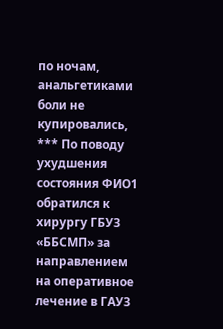по ночам, анальгетиками боли не купировались, *** По поводу ухудшения состояния ФИО1 обратился к хирургу ГБУЗ «ББСМП» за направлением на оперативное лечение в ГАУЗ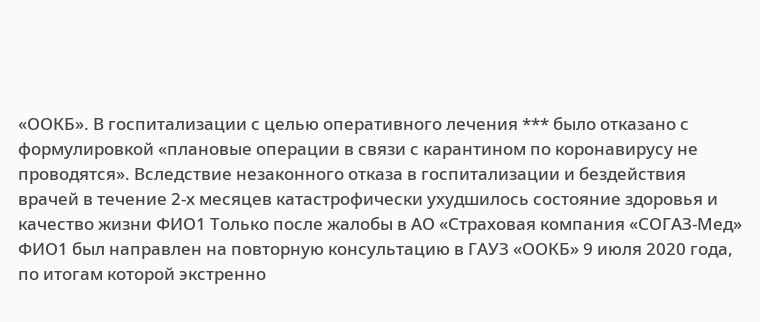«ООКБ». В госпитализации с целью оперативного лечения *** было отказано с формулировкой «плановые операции в связи с карантином по коронавирусу не проводятся». Вследствие незаконного отказа в госпитализации и бездействия врачей в течение 2-х месяцев катастрофически ухудшилось состояние здоровья и качество жизни ФИО1 Только после жалобы в АО «Страховая компания «СОГАЗ-Мед» ФИО1 был направлен на повторную консультацию в ГАУЗ «ООКБ» 9 июля 2020 года, по итогам которой экстренно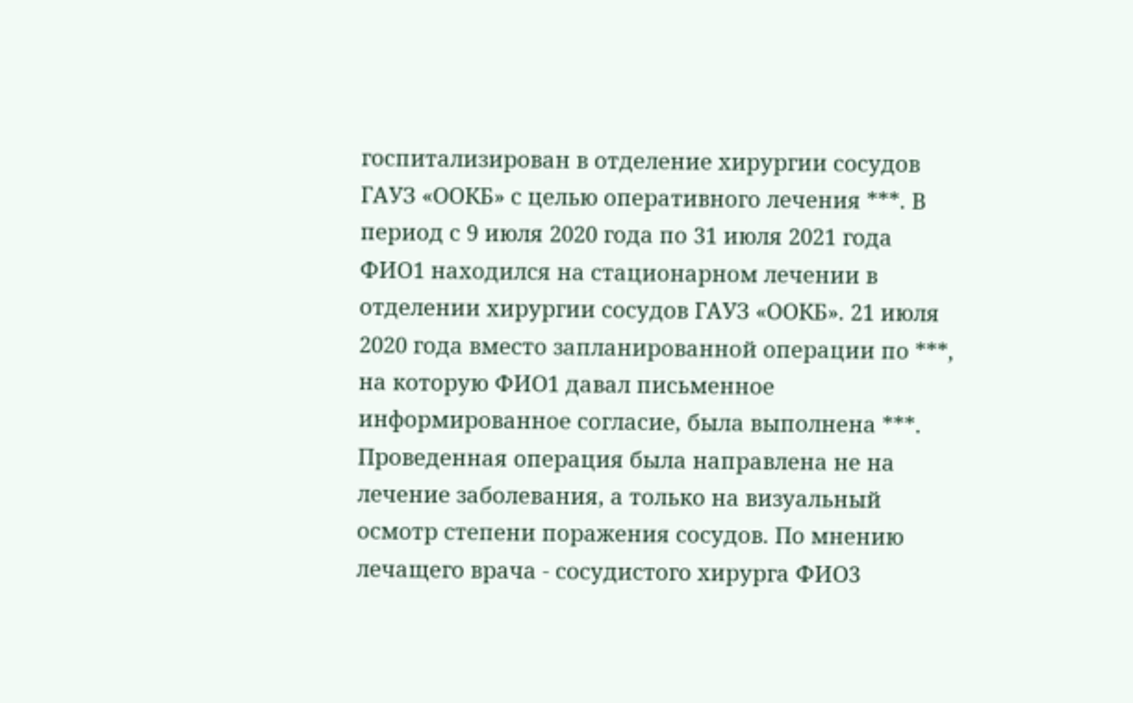госпитализирован в отделение хирургии сосудов ГАУЗ «ООКБ» с целью оперативного лечения ***. В период с 9 июля 2020 года по 31 июля 2021 года ФИО1 находился на стационарном лечении в отделении хирургии сосудов ГАУЗ «ООКБ». 21 июля 2020 года вместо запланированной операции по ***, на которую ФИО1 давал письменное информированное согласие, была выполнена ***. Проведенная операция была направлена не на лечение заболевания, а только на визуальный осмотр степени поражения сосудов. По мнению лечащего врача - сосудистого хирурга ФИО3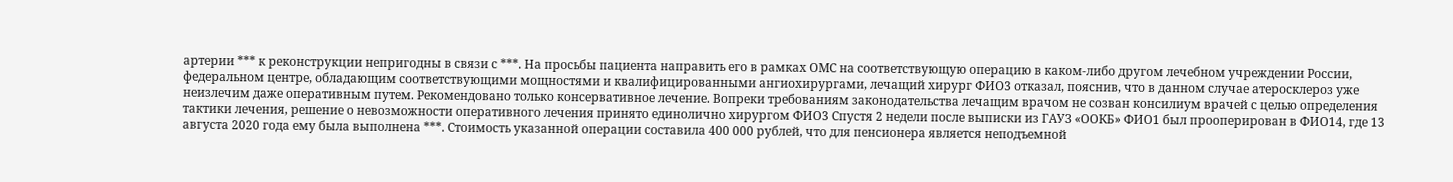артерии *** к реконструкции непригодны в связи с ***. На просьбы пациента направить его в рамках ОМС на соответствующую операцию в каком-либо другом лечебном учреждении России, федеральном центре, обладающим соответствующими мощностями и квалифицированными ангиохирургами, лечащий хирург ФИО3 отказал, пояснив, что в данном случае атеросклероз уже неизлечим даже оперативным путем. Рекомендовано только консервативное лечение. Вопреки требованиям законодательства лечащим врачом не созван консилиум врачей с целью определения тактики лечения, решение о невозможности оперативного лечения принято единолично хирургом ФИО3 Спустя 2 недели после выписки из ГАУЗ «ООКБ» ФИО1 был прооперирован в ФИО14, где 13 августа 2020 года ему была выполнена ***. Стоимость указанной операции составила 400 000 рублей, что для пенсионера является неподъемной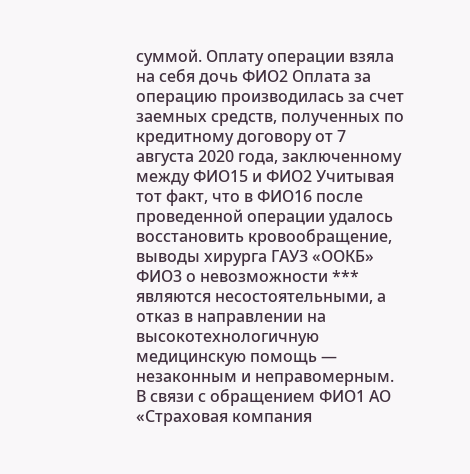суммой. Оплату операции взяла на себя дочь ФИО2 Оплата за операцию производилась за счет заемных средств, полученных по кредитному договору от 7 августа 2020 года, заключенному между ФИО15 и ФИО2 Учитывая тот факт, что в ФИО16 после проведенной операции удалось восстановить кровообращение, выводы хирурга ГАУЗ «ООКБ» ФИО3 о невозможности *** являются несостоятельными, а отказ в направлении на высокотехнологичную медицинскую помощь — незаконным и неправомерным. В связи с обращением ФИО1 АО «Страховая компания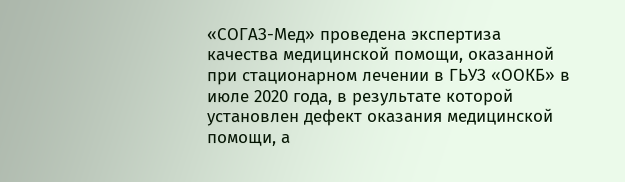«СОГАЗ-Мед» проведена экспертиза качества медицинской помощи, оказанной при стационарном лечении в ГЬУЗ «ООКБ» в июле 2020 года, в результате которой установлен дефект оказания медицинской помощи, а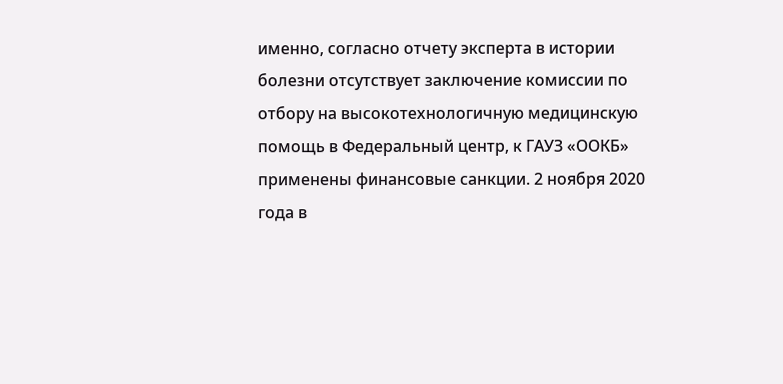именно, согласно отчету эксперта в истории болезни отсутствует заключение комиссии по отбору на высокотехнологичную медицинскую помощь в Федеральный центр, к ГАУЗ «ООКБ» применены финансовые санкции. 2 ноября 2020 года в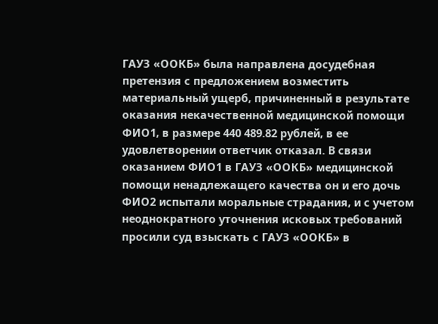ГАУЗ «ООКБ» была направлена досудебная претензия с предложением возместить материальный ущерб, причиненный в результате оказания некачественной медицинской помощи ФИО1, в размере 440 489.82 рублей, в ее удовлетворении ответчик отказал. В связи оказанием ФИО1 в ГАУЗ «ООКБ» медицинской помощи ненадлежащего качества он и его дочь ФИО2 испытали моральные страдания, и с учетом неоднократного уточнения исковых требований просили суд взыскать с ГАУЗ «ООКБ» в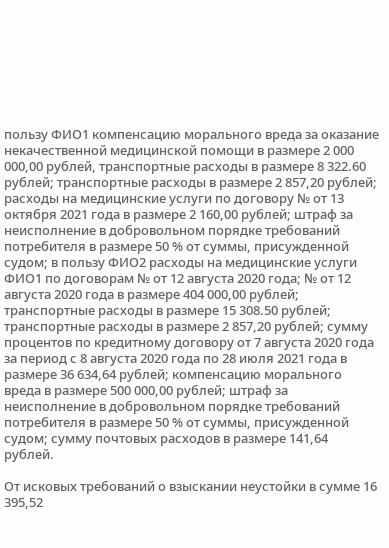пользу ФИО1 компенсацию морального вреда за оказание некачественной медицинской помощи в размере 2 000 000,00 рублей, транспортные расходы в размере 8 322.60 рублей; транспортные расходы в размере 2 857,20 рублей; расходы на медицинские услуги по договору № от 13 октября 2021 года в размере 2 160,00 рублей; штраф за неисполнение в добровольном порядке требований потребителя в размере 50 % от суммы, присужденной судом; в пользу ФИО2 расходы на медицинские услуги ФИО1 по договорам № от 12 августа 2020 года; № от 12 августа 2020 года в размере 404 000,00 рублей; транспортные расходы в размере 15 308.50 рублей; транспортные расходы в размере 2 857,20 рублей; сумму процентов по кредитному договору от 7 августа 2020 года за период с 8 августа 2020 года по 28 июля 2021 года в размере 36 634,64 рублей; компенсацию морального вреда в размере 500 000,00 рублей; штраф за неисполнение в добровольном порядке требований потребителя в размере 50 % от суммы, присужденной судом; сумму почтовых расходов в размере 141,64 рублей.

От исковых требований о взыскании неустойки в сумме 16 395,52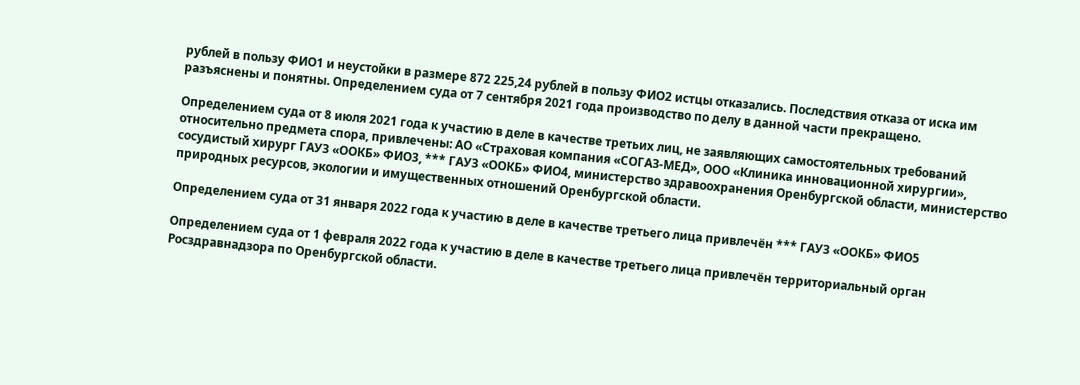рублей в пользу ФИО1 и неустойки в размере 872 225,24 рублей в пользу ФИО2 истцы отказались. Последствия отказа от иска им разъяснены и понятны. Определением суда от 7 сентября 2021 года производство по делу в данной части прекращено.

Определением суда от 8 июля 2021 года к участию в деле в качестве третьих лиц, не заявляющих самостоятельных требований относительно предмета спора, привлечены: АО «Страховая компания «СОГАЗ-МЕД», ООО «Клиника инновационной хирургии», сосудистый хирург ГАУЗ «ООКБ» ФИО3, *** ГАУЗ «ООКБ» ФИО4, министерство здравоохранения Оренбургской области, министерство природных ресурсов, экологии и имущественных отношений Оренбургской области.

Определением суда от 31 января 2022 года к участию в деле в качестве третьего лица привлечён *** ГАУЗ «ООКБ» ФИО5

Определением суда от 1 февраля 2022 года к участию в деле в качестве третьего лица привлечён территориальный орган Росздравнадзора по Оренбургской области.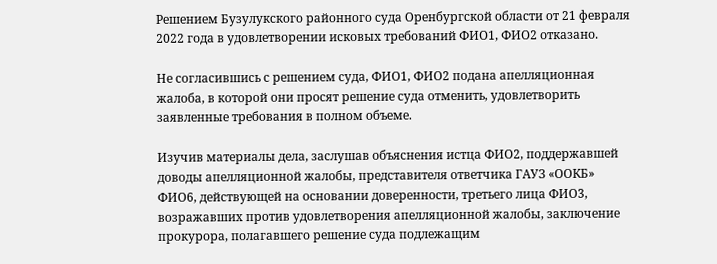Решением Бузулукского районного суда Оренбургской области от 21 февраля 2022 года в удовлетворении исковых требований ФИО1, ФИО2 отказано.

Не согласившись с решением суда, ФИО1, ФИО2 подана апелляционная жалоба, в которой они просят решение суда отменить, удовлетворить заявленные требования в полном объеме.

Изучив материалы дела, заслушав объяснения истца ФИО2, поддержавшей доводы апелляционной жалобы, представителя ответчика ГАУЗ «ООКБ» ФИО6, действующей на основании доверенности, третьего лица ФИО3, возражавших против удовлетворения апелляционной жалобы, заключение прокурора, полагавшего решение суда подлежащим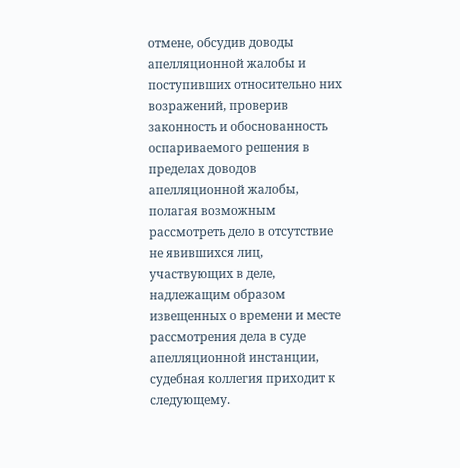отмене, обсудив доводы апелляционной жалобы и поступивших относительно них возражений, проверив законность и обоснованность оспариваемого решения в пределах доводов апелляционной жалобы, полагая возможным рассмотреть дело в отсутствие не явившихся лиц, участвующих в деле, надлежащим образом извещенных о времени и месте рассмотрения дела в суде апелляционной инстанции, судебная коллегия приходит к следующему.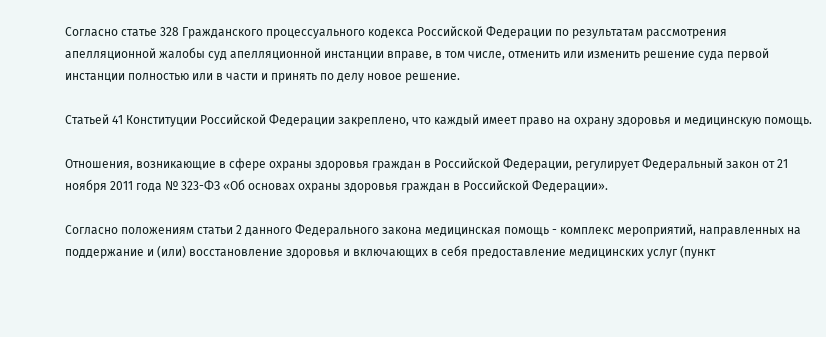Согласно статье 328 Гражданского процессуального кодекса Российской Федерации по результатам рассмотрения апелляционной жалобы суд апелляционной инстанции вправе, в том числе, отменить или изменить решение суда первой инстанции полностью или в части и принять по делу новое решение.

Статьей 41 Конституции Российской Федерации закреплено, что каждый имеет право на охрану здоровья и медицинскую помощь.

Отношения, возникающие в сфере охраны здоровья граждан в Российской Федерации, регулирует Федеральный закон от 21 ноября 2011 года № 323-ФЗ «Об основах охраны здоровья граждан в Российской Федерации».

Согласно положениям статьи 2 данного Федерального закона медицинская помощь - комплекс мероприятий, направленных на поддержание и (или) восстановление здоровья и включающих в себя предоставление медицинских услуг (пункт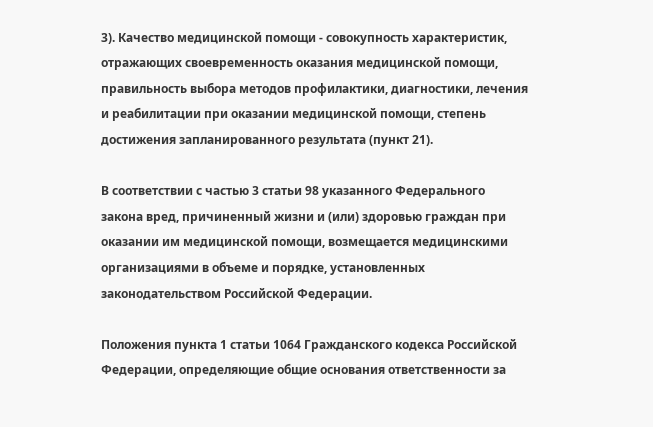3). Качество медицинской помощи - совокупность характеристик, отражающих своевременность оказания медицинской помощи, правильность выбора методов профилактики, диагностики, лечения и реабилитации при оказании медицинской помощи, степень достижения запланированного результата (пункт 21).

В соответствии с частью 3 статьи 98 указанного Федерального закона вред, причиненный жизни и (или) здоровью граждан при оказании им медицинской помощи, возмещается медицинскими организациями в объеме и порядке, установленных законодательством Российской Федерации.

Положения пункта 1 статьи 1064 Гражданского кодекса Российской Федерации, определяющие общие основания ответственности за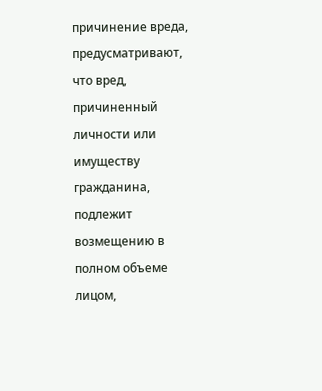причинение вреда, предусматривают, что вред, причиненный личности или имуществу гражданина, подлежит возмещению в полном объеме лицом,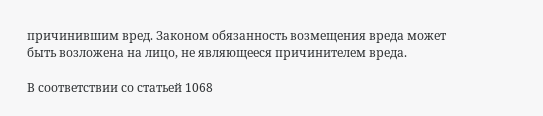причинившим вред. Законом обязанность возмещения вреда может быть возложена на лицо, не являющееся причинителем вреда.

В соответствии со статьей 1068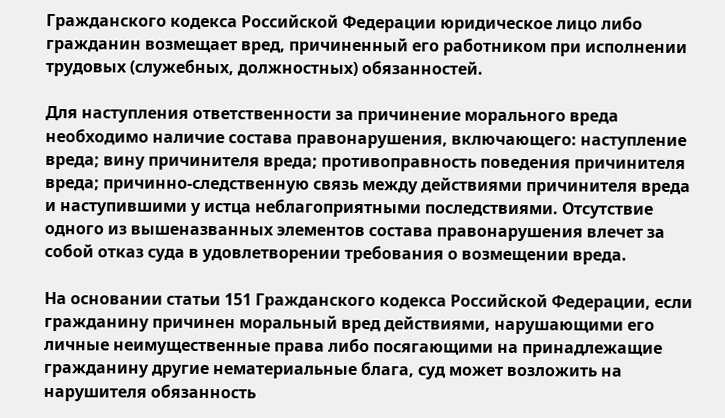Гражданского кодекса Российской Федерации юридическое лицо либо гражданин возмещает вред, причиненный его работником при исполнении трудовых (служебных, должностных) обязанностей.

Для наступления ответственности за причинение морального вреда необходимо наличие состава правонарушения, включающего: наступление вреда; вину причинителя вреда; противоправность поведения причинителя вреда; причинно-следственную связь между действиями причинителя вреда и наступившими у истца неблагоприятными последствиями. Отсутствие одного из вышеназванных элементов состава правонарушения влечет за собой отказ суда в удовлетворении требования о возмещении вреда.

На основании статьи 151 Гражданского кодекса Российской Федерации, если гражданину причинен моральный вред действиями, нарушающими его личные неимущественные права либо посягающими на принадлежащие гражданину другие нематериальные блага, суд может возложить на нарушителя обязанность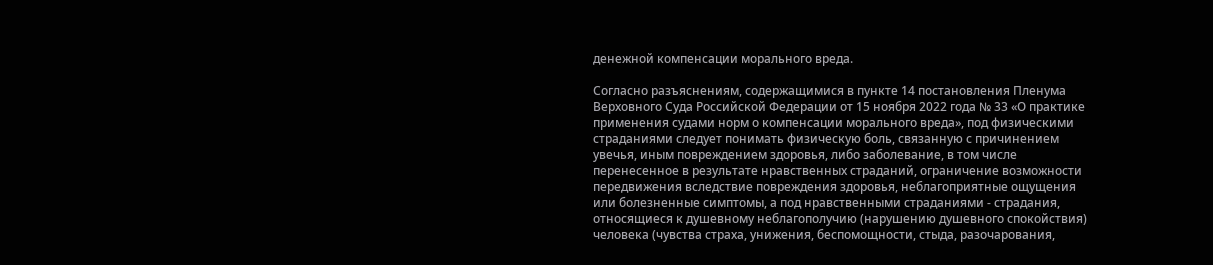денежной компенсации морального вреда.

Согласно разъяснениям, содержащимися в пункте 14 постановления Пленума Верховного Суда Российской Федерации от 15 ноября 2022 года № 33 «О практике применения судами норм о компенсации морального вреда», под физическими страданиями следует понимать физическую боль, связанную с причинением увечья, иным повреждением здоровья, либо заболевание, в том числе перенесенное в результате нравственных страданий, ограничение возможности передвижения вследствие повреждения здоровья, неблагоприятные ощущения или болезненные симптомы, а под нравственными страданиями - страдания, относящиеся к душевному неблагополучию (нарушению душевного спокойствия) человека (чувства страха, унижения, беспомощности, стыда, разочарования,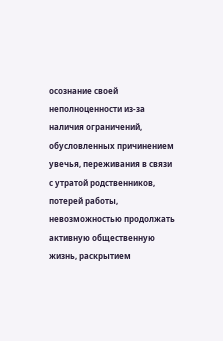осознание своей неполноценности из-за наличия ограничений, обусловленных причинением увечья, переживания в связи с утратой родственников, потерей работы, невозможностью продолжать активную общественную жизнь, раскрытием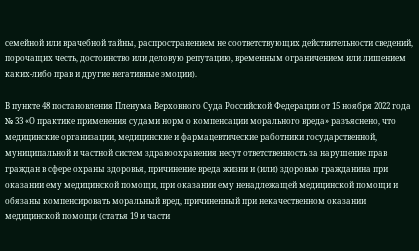семейной или врачебной тайны, распространением не соответствующих действительности сведений, порочащих честь, достоинство или деловую репутацию, временным ограничением или лишением каких-либо прав и другие негативные эмоции).

В пункте 48 постановления Пленума Верховного Суда Российской Федерации от 15 ноября 2022 года № 33 «О практике применения судами норм о компенсации морального вреда» разъяснено, что медицинские организации, медицинские и фармацевтические работники государственной, муниципальной и частной систем здравоохранения несут ответственность за нарушение прав граждан в сфере охраны здоровья, причинение вреда жизни и (или) здоровью гражданина при оказании ему медицинской помощи, при оказании ему ненадлежащей медицинской помощи и обязаны компенсировать моральный вред, причиненный при некачественном оказании медицинской помощи (статья 19 и части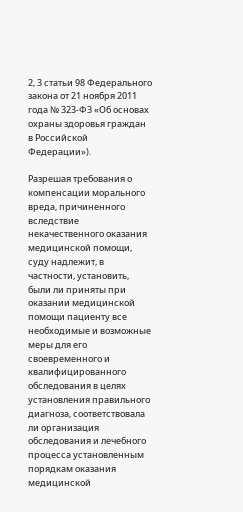2, 3 статьи 98 Федерального закона от 21 ноября 2011 года № 323-ФЗ «Об основах охраны здоровья граждан в Российской Федерации»).

Разрешая требования о компенсации морального вреда, причиненного вследствие некачественного оказания медицинской помощи, суду надлежит, в частности, установить, были ли приняты при оказании медицинской помощи пациенту все необходимые и возможные меры для его своевременного и квалифицированного обследования в целях установления правильного диагноза, соответствовала ли организация обследования и лечебного процесса установленным порядкам оказания медицинской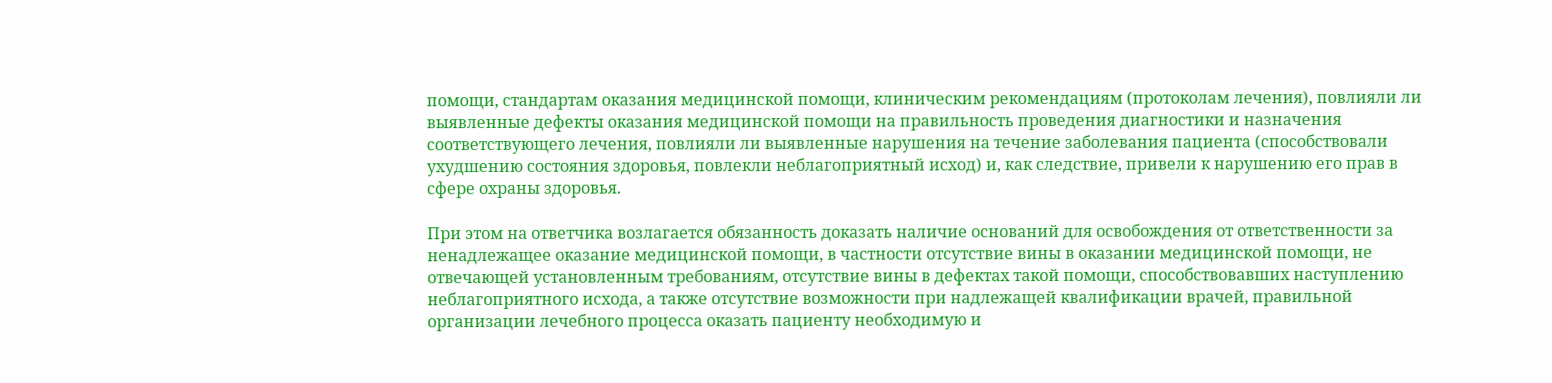помощи, стандартам оказания медицинской помощи, клиническим рекомендациям (протоколам лечения), повлияли ли выявленные дефекты оказания медицинской помощи на правильность проведения диагностики и назначения соответствующего лечения, повлияли ли выявленные нарушения на течение заболевания пациента (способствовали ухудшению состояния здоровья, повлекли неблагоприятный исход) и, как следствие, привели к нарушению его прав в сфере охраны здоровья.

При этом на ответчика возлагается обязанность доказать наличие оснований для освобождения от ответственности за ненадлежащее оказание медицинской помощи, в частности отсутствие вины в оказании медицинской помощи, не отвечающей установленным требованиям, отсутствие вины в дефектах такой помощи, способствовавших наступлению неблагоприятного исхода, а также отсутствие возможности при надлежащей квалификации врачей, правильной организации лечебного процесса оказать пациенту необходимую и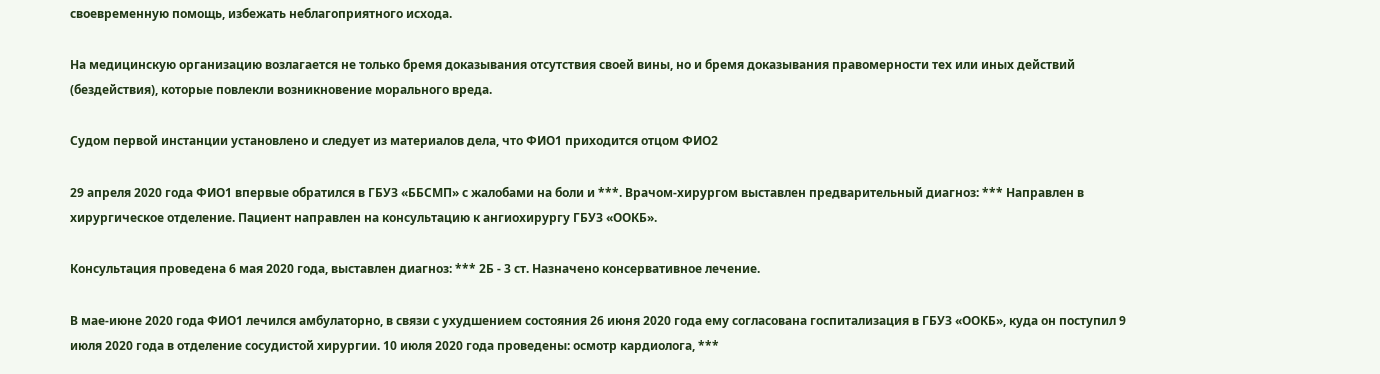своевременную помощь, избежать неблагоприятного исхода.

На медицинскую организацию возлагается не только бремя доказывания отсутствия своей вины, но и бремя доказывания правомерности тех или иных действий (бездействия), которые повлекли возникновение морального вреда.

Судом первой инстанции установлено и следует из материалов дела, что ФИО1 приходится отцом ФИО2

29 апреля 2020 года ФИО1 впервые обратился в ГБУЗ «ББСМП» с жалобами на боли и ***. Врачом-хирургом выставлен предварительный диагноз: *** Направлен в хирургическое отделение. Пациент направлен на консультацию к ангиохирургу ГБУЗ «ООКБ».

Консультация проведена 6 мая 2020 года, выставлен диагноз: *** 2Б - 3 ст. Назначено консервативное лечение.

В мае-июне 2020 года ФИО1 лечился амбулаторно, в связи с ухудшением состояния 26 июня 2020 года ему согласована госпитализация в ГБУЗ «ООКБ», куда он поступил 9 июля 2020 года в отделение сосудистой хирургии. 10 июля 2020 года проведены: осмотр кардиолога, ***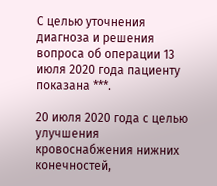С целью уточнения диагноза и решения вопроса об операции 13 июля 2020 года пациенту показана ***.

20 июля 2020 года с целью улучшения кровоснабжения нижних конечностей,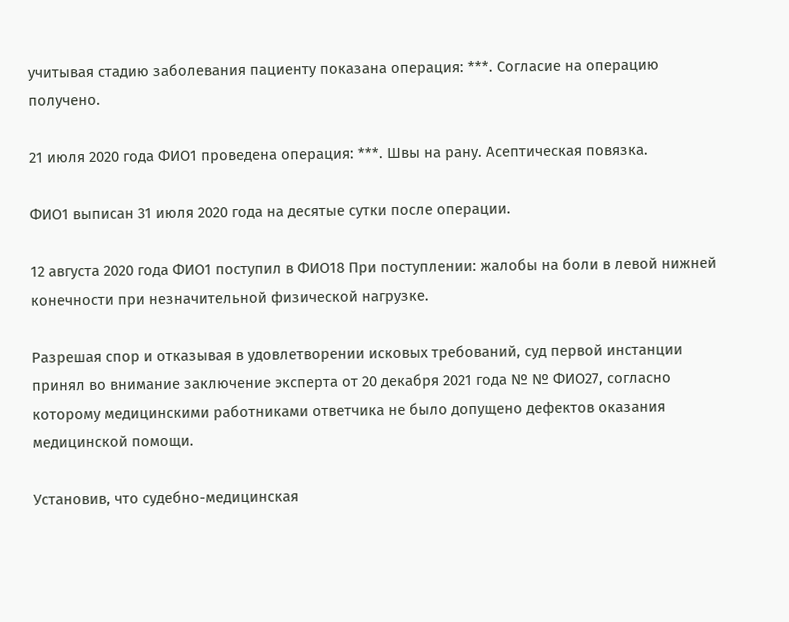учитывая стадию заболевания пациенту показана операция: ***. Согласие на операцию получено.

21 июля 2020 года ФИО1 проведена операция: ***. Швы на рану. Асептическая повязка.

ФИО1 выписан 31 июля 2020 года на десятые сутки после операции.

12 августа 2020 года ФИО1 поступил в ФИО18 При поступлении: жалобы на боли в левой нижней конечности при незначительной физической нагрузке.

Разрешая спор и отказывая в удовлетворении исковых требований, суд первой инстанции принял во внимание заключение эксперта от 20 декабря 2021 года № № ФИО27, согласно которому медицинскими работниками ответчика не было допущено дефектов оказания медицинской помощи.

Установив, что судебно-медицинская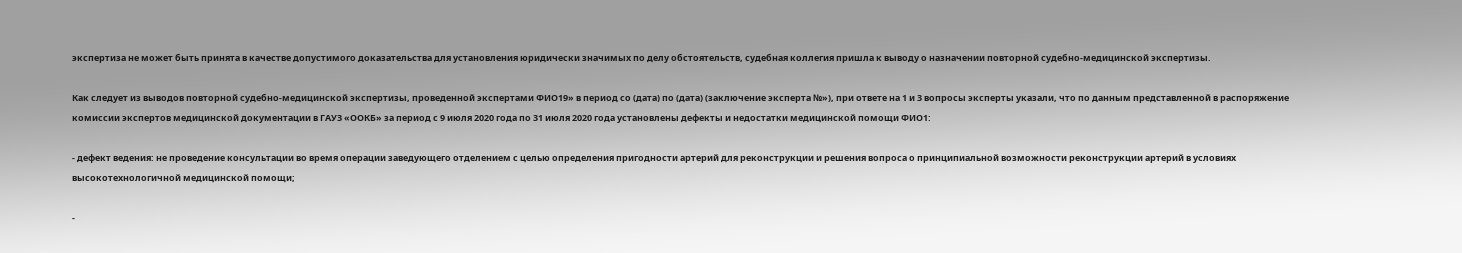экспертиза не может быть принята в качестве допустимого доказательства для установления юридически значимых по делу обстоятельств, судебная коллегия пришла к выводу о назначении повторной судебно-медицинской экспертизы.

Как следует из выводов повторной судебно-медицинской экспертизы, проведенной экспертами ФИО19» в период со (дата) по (дата) (заключение эксперта №»), при ответе на 1 и 3 вопросы эксперты указали, что по данным представленной в распоряжение комиссии экспертов медицинской документации в ГАУЗ «ООКБ» за период с 9 июля 2020 года по 31 июля 2020 года установлены дефекты и недостатки медицинской помощи ФИО1:

- дефект ведения: не проведение консультации во время операции заведующего отделением с целью определения пригодности артерий для реконструкции и решения вопроса о принципиальной возможности реконструкции артерий в условиях высокотехнологичной медицинской помощи;

-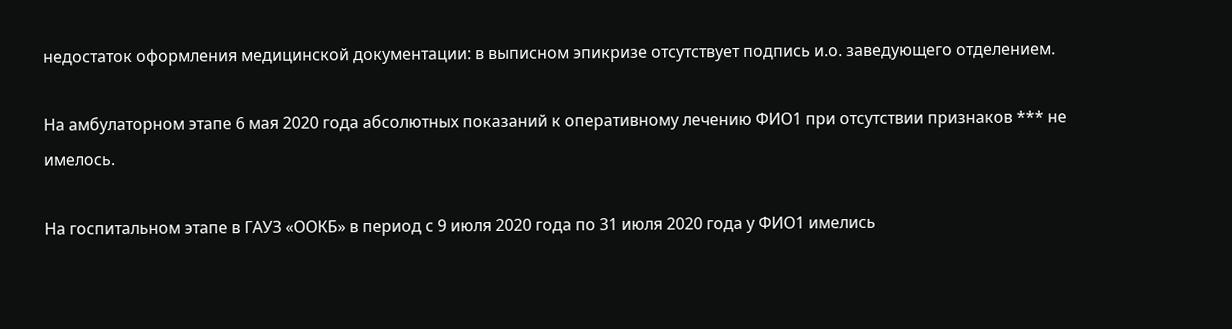недостаток оформления медицинской документации: в выписном эпикризе отсутствует подпись и.о. заведующего отделением.

На амбулаторном этапе 6 мая 2020 года абсолютных показаний к оперативному лечению ФИО1 при отсутствии признаков *** не имелось.

На госпитальном этапе в ГАУЗ «ООКБ» в период с 9 июля 2020 года по 31 июля 2020 года у ФИО1 имелись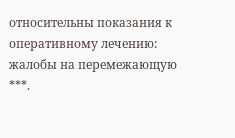относительны показания к оперативному лечению: жалобы на перемежающую ***.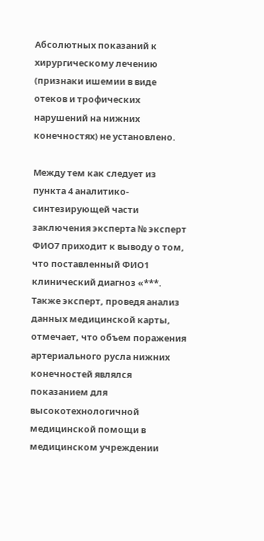Абсолютных показаний к хирургическому лечению (признаки ишемии в виде отеков и трофических нарушений на нижних конечностях) не установлено.

Между тем как следует из пункта 4 аналитико-синтезирующей части заключения эксперта № эксперт ФИО7 приходит к выводу о том, что поставленный ФИО1 клинический диагноз «***. Также эксперт, проведя анализ данных медицинской карты, отмечает, что объем поражения артериального русла нижних конечностей являлся показанием для высокотехнологичной медицинской помощи в медицинском учреждении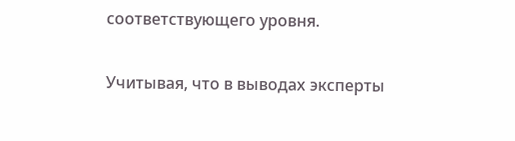соответствующего уровня.

Учитывая, что в выводах эксперты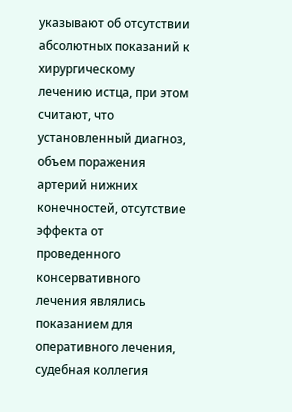указывают об отсутствии абсолютных показаний к хирургическому лечению истца, при этом считают, что установленный диагноз, объем поражения артерий нижних конечностей, отсутствие эффекта от проведенного консервативного лечения являлись показанием для оперативного лечения, судебная коллегия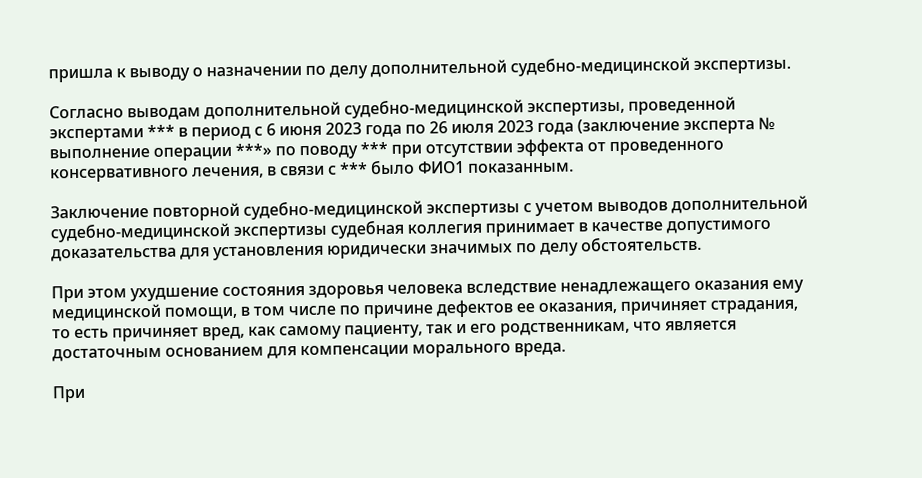пришла к выводу о назначении по делу дополнительной судебно-медицинской экспертизы.

Согласно выводам дополнительной судебно-медицинской экспертизы, проведенной экспертами *** в период с 6 июня 2023 года по 26 июля 2023 года (заключение эксперта № выполнение операции ***» по поводу *** при отсутствии эффекта от проведенного консервативного лечения, в связи с *** было ФИО1 показанным.

Заключение повторной судебно-медицинской экспертизы с учетом выводов дополнительной судебно-медицинской экспертизы судебная коллегия принимает в качестве допустимого доказательства для установления юридически значимых по делу обстоятельств.

При этом ухудшение состояния здоровья человека вследствие ненадлежащего оказания ему медицинской помощи, в том числе по причине дефектов ее оказания, причиняет страдания, то есть причиняет вред, как самому пациенту, так и его родственникам, что является достаточным основанием для компенсации морального вреда.

При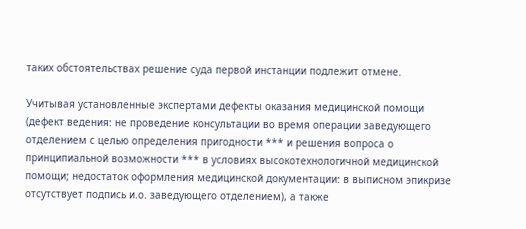таких обстоятельствах решение суда первой инстанции подлежит отмене.

Учитывая установленные экспертами дефекты оказания медицинской помощи (дефект ведения: не проведение консультации во время операции заведующего отделением с целью определения пригодности *** и решения вопроса о принципиальной возможности *** в условиях высокотехнологичной медицинской помощи; недостаток оформления медицинской документации: в выписном эпикризе отсутствует подпись и.о. заведующего отделением), а также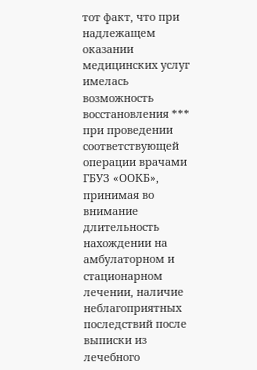тот факт, что при надлежащем оказании медицинских услуг имелась возможность восстановления *** при проведении соответствующей операции врачами ГБУЗ «ООКБ», принимая во внимание длительность нахождении на амбулаторном и стационарном лечении, наличие неблагоприятных последствий после выписки из лечебного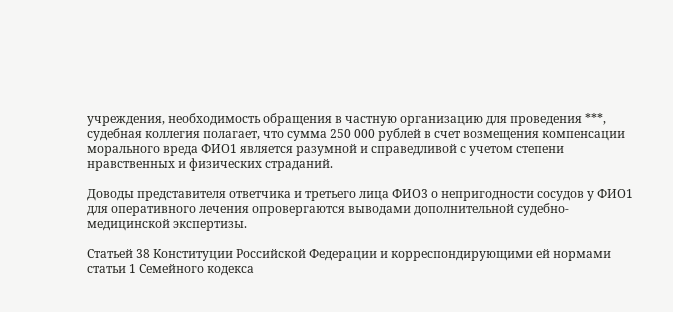учреждения, необходимость обращения в частную организацию для проведения ***, судебная коллегия полагает, что сумма 250 000 рублей в счет возмещения компенсации морального вреда ФИО1 является разумной и справедливой с учетом степени нравственных и физических страданий.

Доводы представителя ответчика и третьего лица ФИО3 о непригодности сосудов у ФИО1 для оперативного лечения опровергаются выводами дополнительной судебно-медицинской экспертизы.

Статьей 38 Конституции Российской Федерации и корреспондирующими ей нормами статьи 1 Семейного кодекса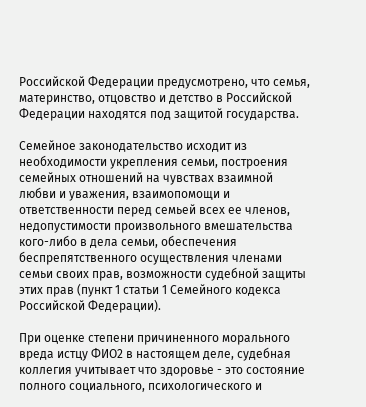Российской Федерации предусмотрено, что семья, материнство, отцовство и детство в Российской Федерации находятся под защитой государства.

Семейное законодательство исходит из необходимости укрепления семьи, построения семейных отношений на чувствах взаимной любви и уважения, взаимопомощи и ответственности перед семьей всех ее членов, недопустимости произвольного вмешательства кого-либо в дела семьи, обеспечения беспрепятственного осуществления членами семьи своих прав, возможности судебной защиты этих прав (пункт 1 статьи 1 Семейного кодекса Российской Федерации).

При оценке степени причиненного морального вреда истцу ФИО2 в настоящем деле, судебная коллегия учитывает что здоровье - это состояние полного социального, психологического и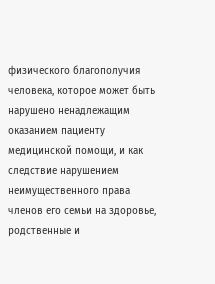физического благополучия человека, которое может быть нарушено ненадлежащим оказанием пациенту медицинской помощи, и как следствие нарушением неимущественного права членов его семьи на здоровье, родственные и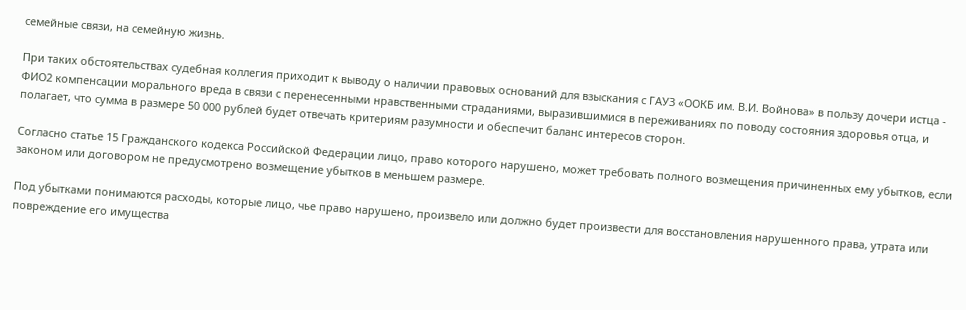семейные связи, на семейную жизнь.

При таких обстоятельствах судебная коллегия приходит к выводу о наличии правовых оснований для взыскания с ГАУЗ «ООКБ им. В.И. Войнова» в пользу дочери истца - ФИО2 компенсации морального вреда в связи с перенесенными нравственными страданиями, выразившимися в переживаниях по поводу состояния здоровья отца, и полагает, что сумма в размере 50 000 рублей будет отвечать критериям разумности и обеспечит баланс интересов сторон.

Согласно статье 15 Гражданского кодекса Российской Федерации лицо, право которого нарушено, может требовать полного возмещения причиненных ему убытков, если законом или договором не предусмотрено возмещение убытков в меньшем размере.

Под убытками понимаются расходы, которые лицо, чье право нарушено, произвело или должно будет произвести для восстановления нарушенного права, утрата или повреждение его имущества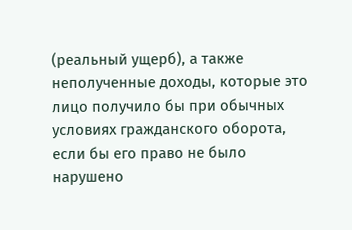(реальный ущерб), а также неполученные доходы, которые это лицо получило бы при обычных условиях гражданского оборота, если бы его право не было нарушено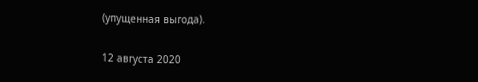(упущенная выгода).

12 августа 2020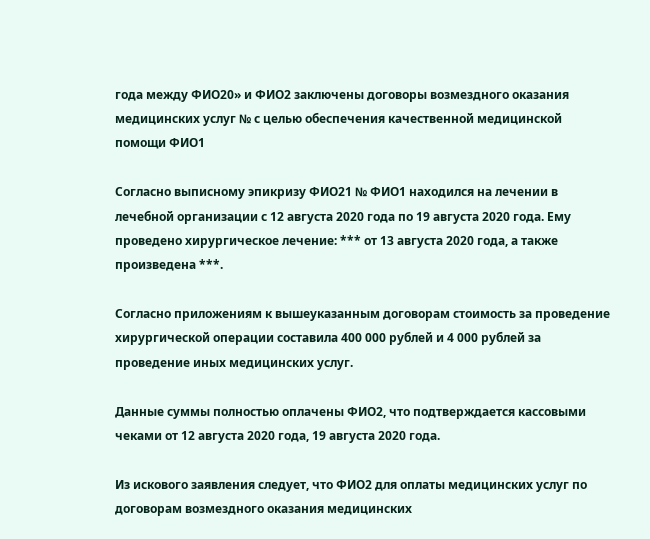года между ФИО20» и ФИО2 заключены договоры возмездного оказания медицинских услуг № с целью обеспечения качественной медицинской помощи ФИО1

Согласно выписному эпикризу ФИО21 № ФИО1 находился на лечении в лечебной организации с 12 августа 2020 года по 19 августа 2020 года. Ему проведено хирургическое лечение: *** от 13 августа 2020 года, а также произведена ***.

Согласно приложениям к вышеуказанным договорам стоимость за проведение хирургической операции составила 400 000 рублей и 4 000 рублей за проведение иных медицинских услуг.

Данные суммы полностью оплачены ФИО2, что подтверждается кассовыми чеками от 12 августа 2020 года, 19 августа 2020 года.

Из искового заявления следует, что ФИО2 для оплаты медицинских услуг по договорам возмездного оказания медицинских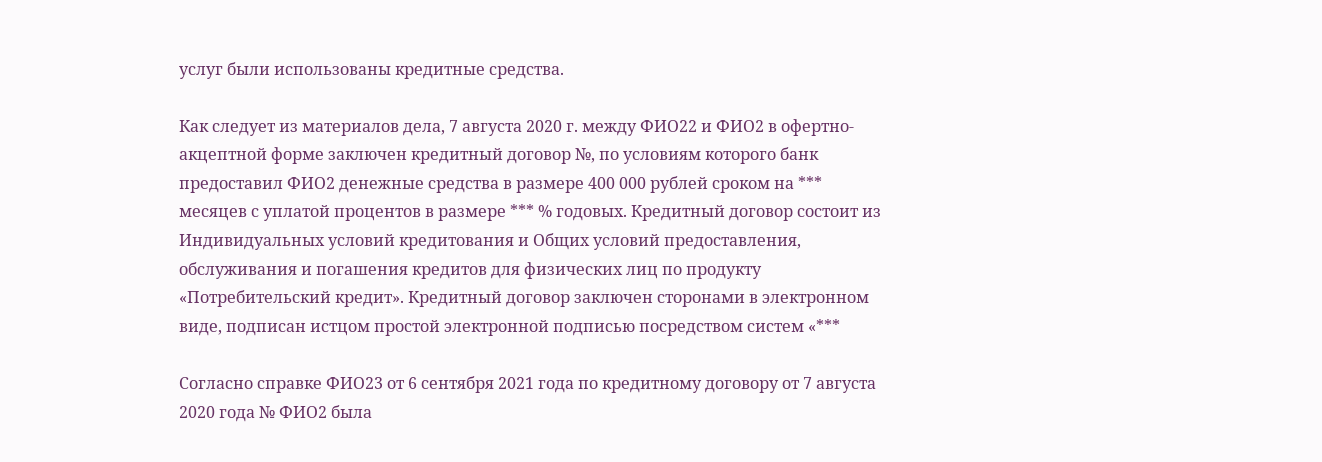услуг были использованы кредитные средства.

Как следует из материалов дела, 7 августа 2020 г. между ФИО22 и ФИО2 в офертно-акцептной форме заключен кредитный договор №, по условиям которого банк предоставил ФИО2 денежные средства в размере 400 000 рублей сроком на *** месяцев с уплатой процентов в размере *** % годовых. Кредитный договор состоит из Индивидуальных условий кредитования и Общих условий предоставления, обслуживания и погашения кредитов для физических лиц по продукту «Потребительский кредит». Кредитный договор заключен сторонами в электронном виде, подписан истцом простой электронной подписью посредством систем «***

Согласно справке ФИО23 от 6 сентября 2021 года по кредитному договору от 7 августа 2020 года № ФИО2 была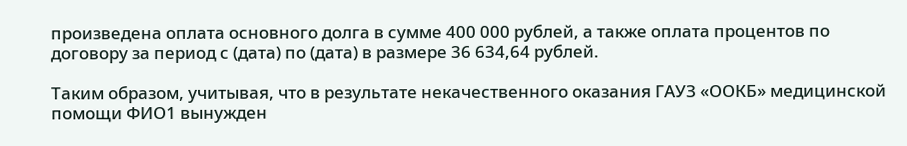произведена оплата основного долга в сумме 400 000 рублей, а также оплата процентов по договору за период с (дата) по (дата) в размере 36 634,64 рублей.

Таким образом, учитывая, что в результате некачественного оказания ГАУЗ «ООКБ» медицинской помощи ФИО1 вынужден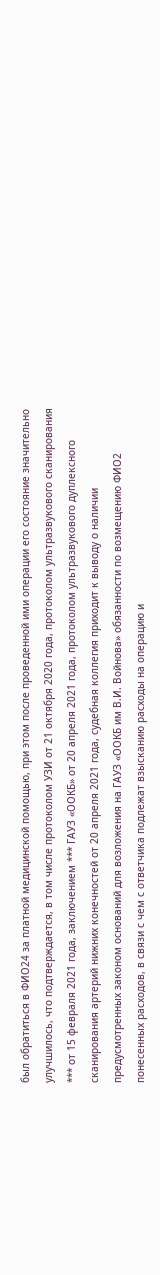был обратиться в ФИО24 за платной медицинской помощью, при этом после проведенной ими операции его состояние значительно улучшилось, что подтверждается, в том числе протоколом УЗИ от 21 октября 2020 года, протоколом ультразвукового сканирования *** от 15 февраля 2021 года, заключением *** ГАУЗ «ООКБ» от 20 апреля 2021 года, протоколом ультразвукового дуплексного сканирования артерий нижних конечностей от 20 апреля 2021 года, судебная коллегия приходит к выводу о наличии предусмотренных законом оснований для возложения на ГАУЗ «ООКБ им В.И. Войнова» обязанности по возмещению ФИО2 понесенных расходов, в связи с чем с ответчика подлежат взысканию расходы на операцию и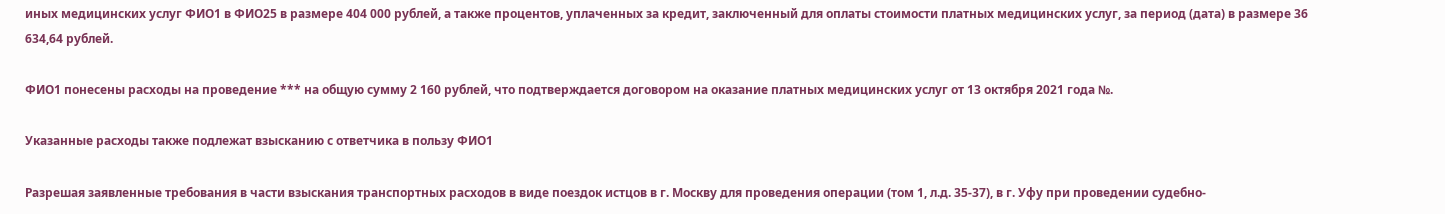иных медицинских услуг ФИО1 в ФИО25 в размере 404 000 рублей, а также процентов, уплаченных за кредит, заключенный для оплаты стоимости платных медицинских услуг, за период (дата) в размере 36 634,64 рублей.

ФИО1 понесены расходы на проведение *** на общую сумму 2 160 рублей, что подтверждается договором на оказание платных медицинских услуг от 13 октября 2021 года №.

Указанные расходы также подлежат взысканию с ответчика в пользу ФИО1

Разрешая заявленные требования в части взыскания транспортных расходов в виде поездок истцов в г. Москву для проведения операции (том 1, л.д. 35-37), в г. Уфу при проведении судебно-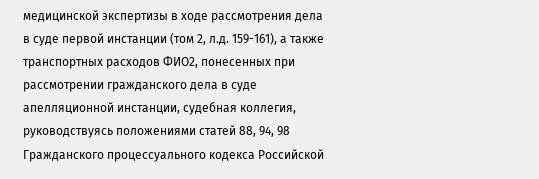медицинской экспертизы в ходе рассмотрения дела в суде первой инстанции (том 2, л.д. 159-161), а также транспортных расходов ФИО2, понесенных при рассмотрении гражданского дела в суде апелляционной инстанции, судебная коллегия, руководствуясь положениями статей 88, 94, 98 Гражданского процессуального кодекса Российской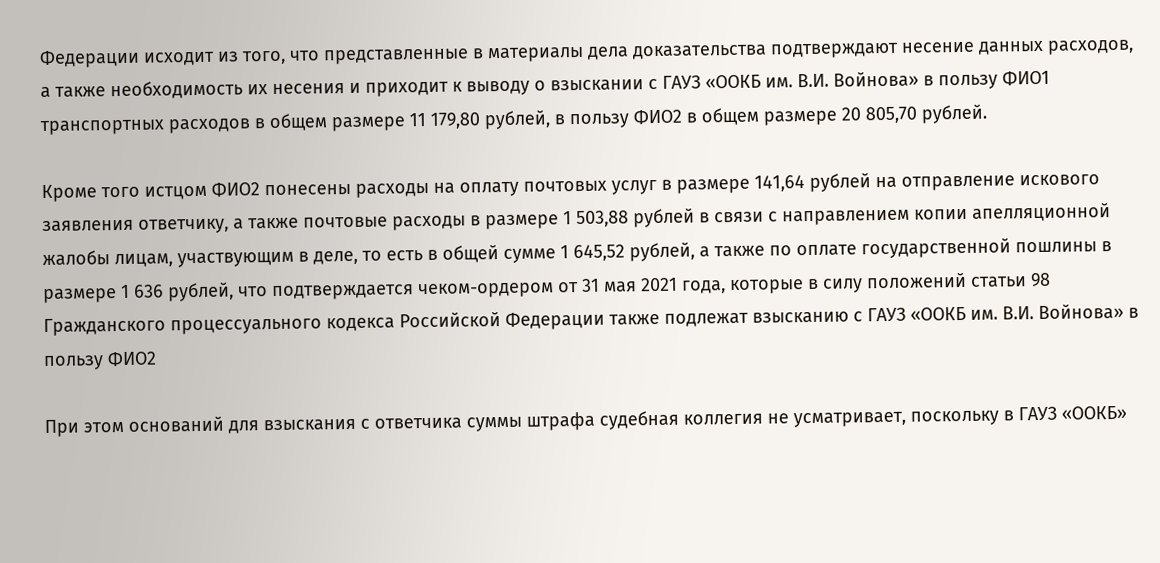Федерации исходит из того, что представленные в материалы дела доказательства подтверждают несение данных расходов, а также необходимость их несения и приходит к выводу о взыскании с ГАУЗ «ООКБ им. В.И. Войнова» в пользу ФИО1 транспортных расходов в общем размере 11 179,80 рублей, в пользу ФИО2 в общем размере 20 805,70 рублей.

Кроме того истцом ФИО2 понесены расходы на оплату почтовых услуг в размере 141,64 рублей на отправление искового заявления ответчику, а также почтовые расходы в размере 1 503,88 рублей в связи с направлением копии апелляционной жалобы лицам, участвующим в деле, то есть в общей сумме 1 645,52 рублей, а также по оплате государственной пошлины в размере 1 636 рублей, что подтверждается чеком-ордером от 31 мая 2021 года, которые в силу положений статьи 98 Гражданского процессуального кодекса Российской Федерации также подлежат взысканию с ГАУЗ «ООКБ им. В.И. Войнова» в пользу ФИО2

При этом оснований для взыскания с ответчика суммы штрафа судебная коллегия не усматривает, поскольку в ГАУЗ «ООКБ»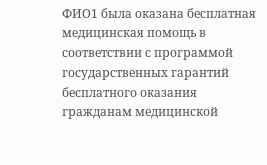ФИО1 была оказана бесплатная медицинская помощь в соответствии с программой государственных гарантий бесплатного оказания гражданам медицинской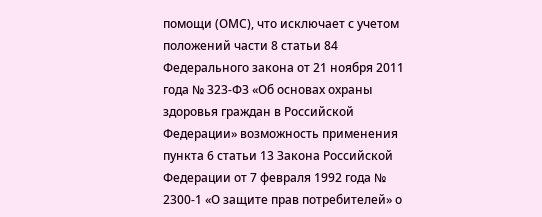помощи (ОМС), что исключает с учетом положений части 8 статьи 84 Федерального закона от 21 ноября 2011 года № 323-ФЗ «Об основах охраны здоровья граждан в Российской Федерации» возможность применения пункта 6 статьи 13 Закона Российской Федерации от 7 февраля 1992 года № 2300-1 «О защите прав потребителей» о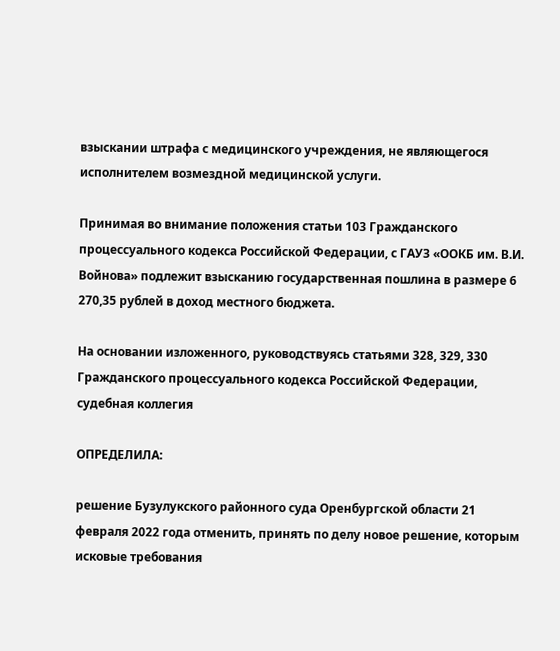взыскании штрафа с медицинского учреждения, не являющегося исполнителем возмездной медицинской услуги.

Принимая во внимание положения статьи 103 Гражданского процессуального кодекса Российской Федерации, с ГАУЗ «ООКБ им. В.И. Войнова» подлежит взысканию государственная пошлина в размере 6 270,35 рублей в доход местного бюджета.

На основании изложенного, руководствуясь статьями 328, 329, 330 Гражданского процессуального кодекса Российской Федерации, судебная коллегия

ОПРЕДЕЛИЛА:

решение Бузулукского районного суда Оренбургской области 21 февраля 2022 года отменить, принять по делу новое решение, которым исковые требования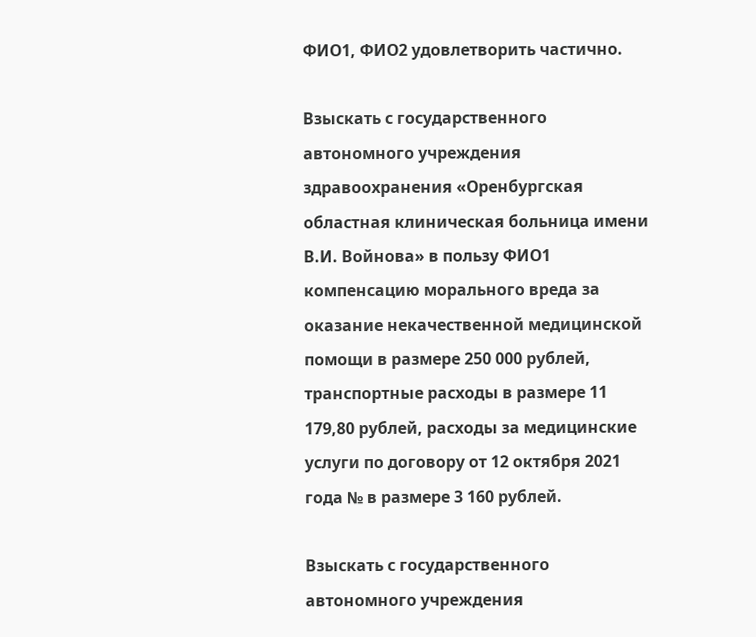ФИО1, ФИО2 удовлетворить частично.

Взыскать с государственного автономного учреждения здравоохранения «Оренбургская областная клиническая больница имени В.И. Войнова» в пользу ФИО1 компенсацию морального вреда за оказание некачественной медицинской помощи в размере 250 000 рублей, транспортные расходы в размере 11 179,80 рублей, расходы за медицинские услуги по договору от 12 октября 2021 года № в размере 3 160 рублей.

Взыскать с государственного автономного учреждения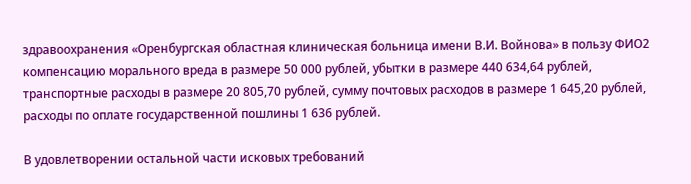здравоохранения «Оренбургская областная клиническая больница имени В.И. Войнова» в пользу ФИО2 компенсацию морального вреда в размере 50 000 рублей, убытки в размере 440 634,64 рублей, транспортные расходы в размере 20 805,70 рублей, сумму почтовых расходов в размере 1 645,20 рублей, расходы по оплате государственной пошлины 1 636 рублей.

В удовлетворении остальной части исковых требований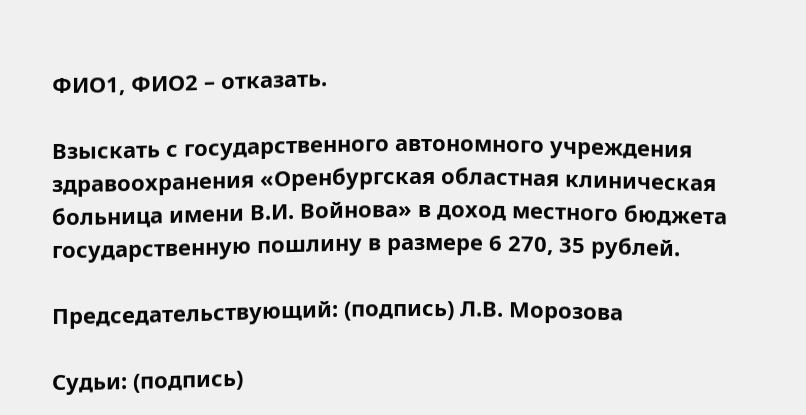ФИО1, ФИО2 – отказать.

Взыскать с государственного автономного учреждения здравоохранения «Оренбургская областная клиническая больница имени В.И. Войнова» в доход местного бюджета государственную пошлину в размере 6 270, 35 рублей.

Председательствующий: (подпись) Л.В. Морозова

Судьи: (подпись)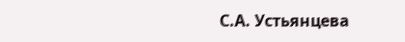С.А. Устьянцева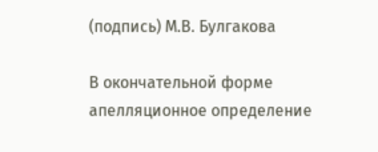(подпись) М.В. Булгакова

В окончательной форме апелляционное определение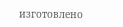изготовлено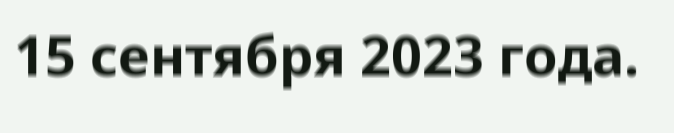15 сентября 2023 года.